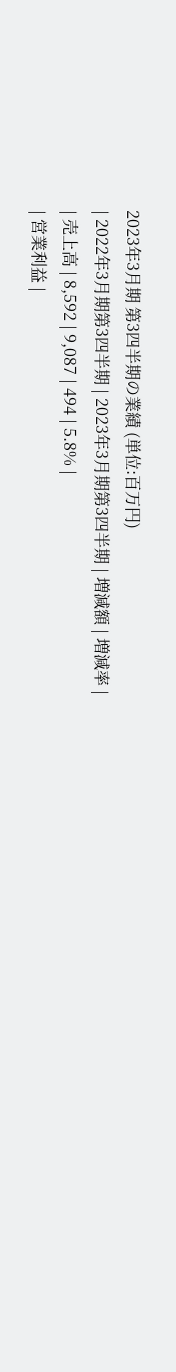2023年3月期 第3四半期の業績 (単位:百万円)
| 2022年3月期第3四半期 | 2023年3月期第3四半期 | 増減額 | 増減率 |
| 売上高 | 8,592 | 9,087 | 494 | 5.8% |
| 営業利益 |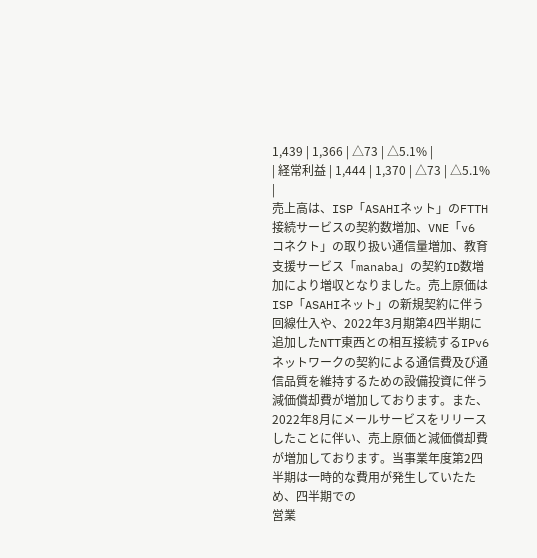1,439 | 1,366 | △73 | △5.1% |
| 経常利益 | 1,444 | 1,370 | △73 | △5.1% |
売上高は、ISP「ASAHIネット」のFTTH接続サービスの契約数増加、VNE「v6 コネクト」の取り扱い通信量増加、教育支援サービス「manaba」の契約ID数増加により増収となりました。売上原価はISP「ASAHIネット」の新規契約に伴う回線仕入や、2022年3月期第4四半期に追加したNTT東西との相互接続するIPv6ネットワークの契約による通信費及び通信品質を維持するための設備投資に伴う減価償却費が増加しております。また、2022年8月にメールサービスをリリースしたことに伴い、売上原価と減価償却費が増加しております。当事業年度第2四半期は一時的な費用が発生していたため、四半期での
営業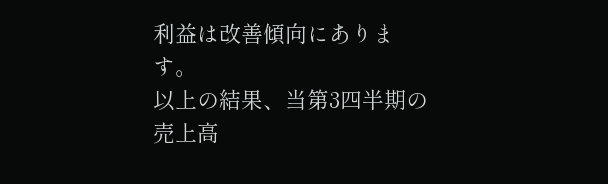利益は改善傾向にあります。
以上の結果、当第3四半期の売上高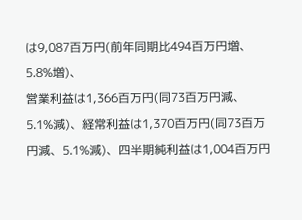は9,087百万円(前年同期比494百万円増、5.8%増)、
営業利益は1,366百万円(同73百万円減、5.1%減)、経常利益は1,370百万円(同73百万円減、5.1%減)、四半期純利益は1,004百万円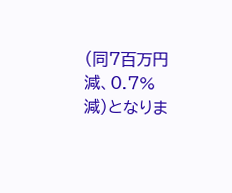(同7百万円減、0.7%減)となりま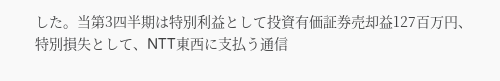した。当第3四半期は特別利益として投資有価証券売却益127百万円、特別損失として、NTT東西に支払う通信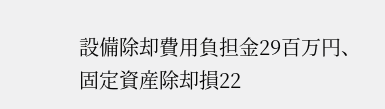設備除却費用負担金29百万円、固定資産除却損22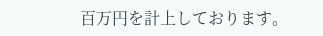百万円を計上しております。